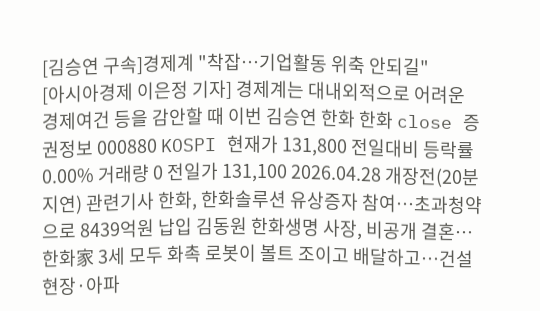[김승연 구속]경제계 "착잡…기업활동 위축 안되길"
[아시아경제 이은정 기자] 경제계는 대내외적으로 어려운 경제여건 등을 감안할 때 이번 김승연 한화 한화 close 증권정보 000880 KOSPI 현재가 131,800 전일대비 등락률 0.00% 거래량 0 전일가 131,100 2026.04.28 개장전(20분지연) 관련기사 한화, 한화솔루션 유상증자 참여…초과청약으로 8439억원 납입 김동원 한화생명 사장, 비공개 결혼…한화家 3세 모두 화촉 로봇이 볼트 조이고 배달하고…건설현장·아파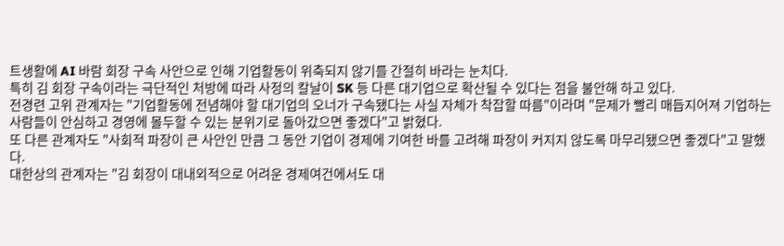트생활에 AI 바람 회장 구속 사안으로 인해 기업활동이 위축되지 않기를 간절히 바라는 눈치다.
특히 김 회장 구속이라는 극단적인 처방에 따라 사정의 칼날이 SK 등 다른 대기업으로 확산될 수 있다는 점을 불안해 하고 있다.
전경련 고위 관계자는 "기업활동에 전념해야 할 대기업의 오너가 구속됐다는 사실 자체가 착잡할 따름"이라며 "문제가 빨리 매듭지어져 기업하는 사람들이 안심하고 경영에 몰두할 수 있는 분위기로 돌아갔으면 좋겠다"고 밝혔다.
또 다른 관계자도 "사회적 파장이 큰 사안인 만큼 그 동안 기업이 경제에 기여한 바를 고려해 파장이 커지지 않도록 마무리됐으면 좋겠다"고 말했다.
대한상의 관계자는 "김 회장이 대내외적으로 어려운 경제여건에서도 대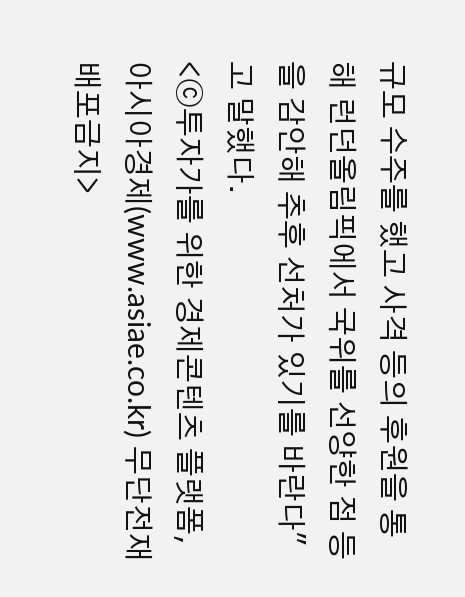규모 수주를 했고 사격 등의 후원을 통해 런던올림픽에서 국위를 선양한 점 등을 감안해 추후 선처가 있기를 바란다"고 말했다.
<ⓒ투자가를 위한 경제콘텐츠 플랫폼, 아시아경제(www.asiae.co.kr) 무단전재 배포금지>